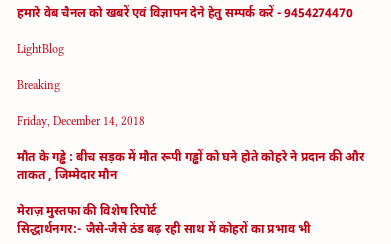हमारे वेब चैनल को खबरें एवं विज्ञापन देने हेतु सम्पर्क करें - 9454274470

LightBlog

Breaking

Friday, December 14, 2018

मौत के गड्ढे : बीच सड़क में मौत रूपी गड्ढों को घने होते कोहरे ने प्रदान की और ताकत , जिम्मेदार मौन

मेराज़ मुस्तफा की विशेष रिपोर्ट
सिद्धार्थनगर:- जैसे-जैसे ठंड बढ़ रही साथ में कोहरों का प्रभाव भी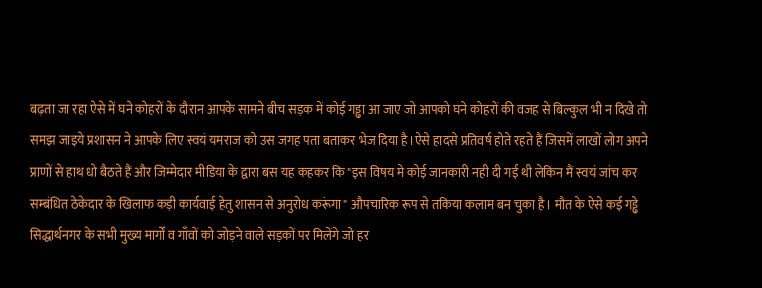बढ़ता जा रहा ऐसे में घने कोहरों के दौरान आपके सामने बीच सड़क में कोई गड्ढा आ जाए जो आपको घने कोहरों की वजह से बिल्कुल भी न दिखे तो समझ जाइये प्रशासन ने आपके लिए स्वयं यमराज को उस जगह पता बताकर भेज दिया है।ऐसे हादसे प्रतिवर्ष होते रहते हैं जिसमें लाखों लोग अपने प्राणों से हाथ धो बैठते हैं और जिम्मेदार मीडिया के द्वारा बस यह कहकर कि "इस विषय मे कोई जानकारी नही दी गई थी लेकिन मैं स्वयं जांच कर सम्बंधित ठेकेदार के खिलाफ कड़ी कार्यवाई हेतु शासन से अनुरोध करूंगा" औपचारिक रूप से तकिया कलाम बन चुका है। मौत के ऐसे कई गड्ढे सिद्धार्थनगर के सभी मुख्य मार्गों व गाँवों को जोड़ने वाले सड़कों पर मिलेंगे जो हर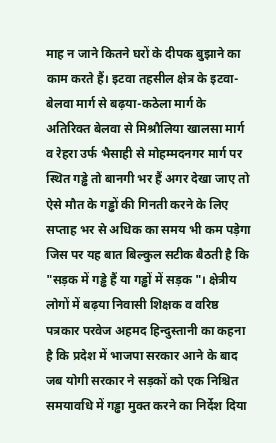माह न जाने कितने घरों के दीपक बुझाने का काम करते हैं। इटवा तहसील क्षेत्र के इटवा-बेलवा मार्ग से बढ़या-कठेला मार्ग के अतिरिक्त बेलवा से मिश्रौलिया खालसा मार्ग व रेहरा उर्फ भैसाही से मोहम्मदनगर मार्ग पर स्थित गड्ढे तो बानगी भर हैं अगर देखा जाए तो ऐसे मौत के गड्ढों की गिनती करने के लिए सप्ताह भर से अधिक का समय भी कम पड़ेगा जिस पर यह बात बिल्कुल सटीक बैठती है कि "सड़क में गड्ढे हैं या गड्ढों में सड़क "। क्षेत्रीय लोगों में बढ़या निवासी शिक्षक व वरिष्ठ
पत्रकार परवेज अहमद हिन्दुस्तानी का कहना है कि प्रदेश में भाजपा सरकार आने के बाद  जब योगी सरकार ने सड़कों को एक निश्चित समयावधि में गड्ढा मुक्त करने का निर्देश दिया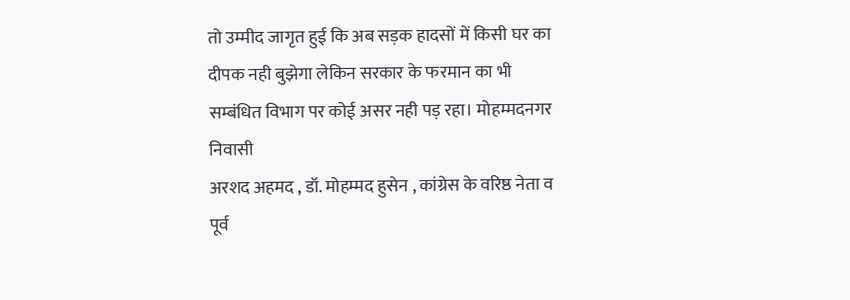तो उम्मीद जागृत हुई कि अब सड़क हादसों में किसी घर का दीपक नही बुझेगा लेकिन सरकार के फरमान का भी सम्बंधित विभाग पर कोई असर नही पड़ रहा। मोहम्मदनगर निवासी
अरशद अहमद , डॉ. मोहम्मद हुसेन , कांग्रेस के वरिष्ठ नेता व पूर्व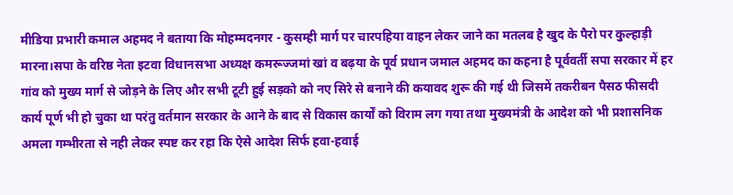मीडिया प्रभारी कमाल अहमद ने बताया कि मोहम्मदनगर - कुसम्ही मार्ग पर चारपहिया वाहन लेकर जाने का मतलब है खुद के पैरो पर कुल्हाड़ी मारना।सपा के वरिष्ठ नेता इटवा विधानसभा अध्यक्ष कमरूज्जमां खां व बढ़या के पूर्व प्रधान जमाल अहमद का कहना है पूर्ववर्ती सपा सरकार में हर गांव को मुख्य मार्ग से जोड़ने के लिए और सभी टूटी हुई सड़को को नए सिरे से बनाने की कयावद शुरू की गई थी जिसमें तकरीबन पैसठ फीसदी कार्य पूर्ण भी हो चुका था परंतु वर्तमान सरकार के आने के बाद से विकास कार्यों को विराम लग गया तथा मुख्यमंत्री के आदेश को भी प्रशासनिक अमला गम्भीरता से नही लेकर स्पष्ट कर रहा कि ऐसे आदेश सिर्फ हवा-हवाई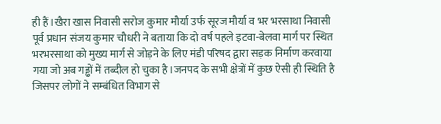ही हैं।खैरा खास निवासी सरोज कुमार मौर्या उर्फ सूरज मौर्या व भर भरसाथा निवासी पूर्व प्रधान संजय कुमार चौधरी ने बताया कि दो वर्ष पहले इटवा-बेलवा मार्ग पर स्थित भरभरसाथा को मुख्य मार्ग से जोड़ने के लिए मंडी परिषद द्वारा सड़क निर्माण करवाया गया जो अब गड्ढों में तब्दील हो चुका है।जनपद के सभी क्षेत्रों में कुछ ऐसी ही स्थिति है जिसपर लोगों ने सम्बंधित विभाग से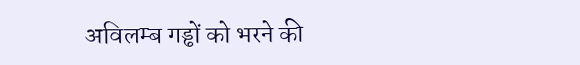अविलम्ब गड्ढों को भरने की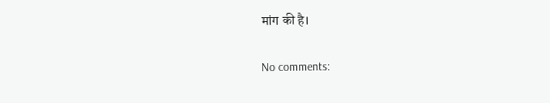मांग की है।

No comments: